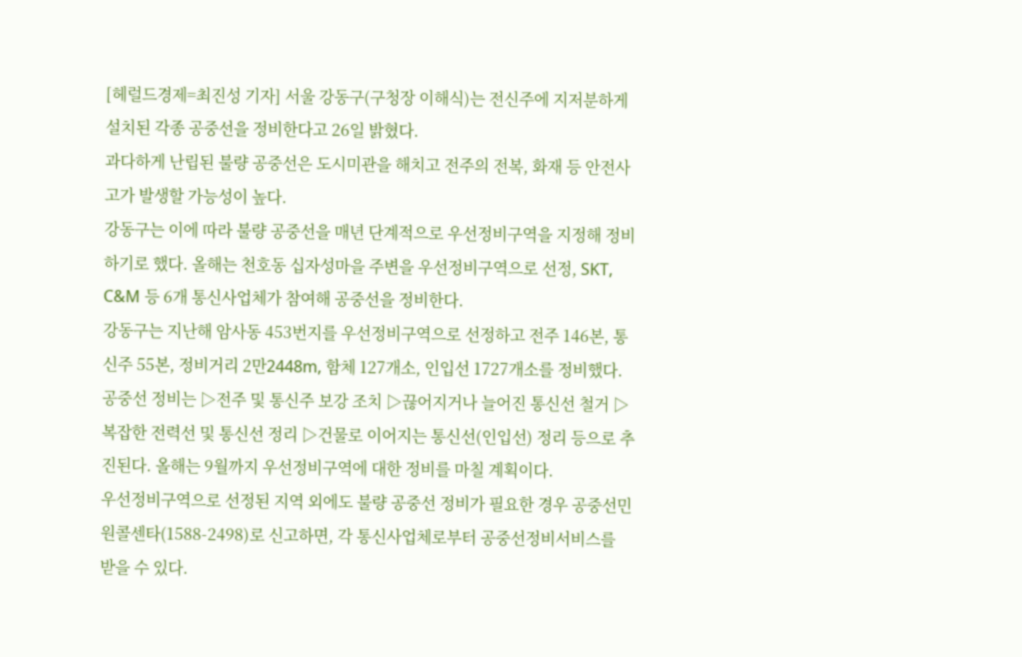[헤럴드경제=최진성 기자] 서울 강동구(구청장 이해식)는 전신주에 지저분하게 설치된 각종 공중선을 정비한다고 26일 밝혔다.
과다하게 난립된 불량 공중선은 도시미관을 해치고 전주의 전복, 화재 등 안전사고가 발생할 가능성이 높다.
강동구는 이에 따라 불량 공중선을 매년 단계적으로 우선정비구역을 지정해 정비하기로 했다. 올해는 천호동 십자성마을 주변을 우선정비구역으로 선정, SKT, C&M 등 6개 통신사업체가 참여해 공중선을 정비한다.
강동구는 지난해 암사동 453번지를 우선정비구역으로 선정하고 전주 146본, 통신주 55본, 정비거리 2만2448m, 함체 127개소, 인입선 1727개소를 정비했다.
공중선 정비는 ▷전주 및 통신주 보강 조치 ▷끊어지거나 늘어진 통신선 철거 ▷복잡한 전력선 및 통신선 정리 ▷건물로 이어지는 통신선(인입선) 정리 등으로 추진된다. 올해는 9월까지 우선정비구역에 대한 정비를 마칠 계획이다.
우선정비구역으로 선정된 지역 외에도 불량 공중선 정비가 필요한 경우 공중선민원콜센타(1588-2498)로 신고하면, 각 통신사업체로부터 공중선정비서비스를 받을 수 있다.